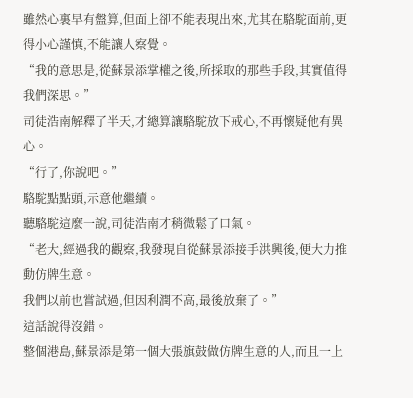雖然心裏早有盤算,但面上卻不能表現出來,尤其在駱駝面前,更得小心謹慎,不能讓人察覺。
“我的意思是,從蘇景添掌權之後,所採取的那些手段,其實值得我們深思。”
司徒浩南解釋了半天,才總算讓駱駝放下戒心,不再懷疑他有異心。
“行了,你說吧。”
駱駝點點頭,示意他繼續。
聽駱駝這麼一說,司徒浩南才稍微鬆了口氣。
“老大,經過我的觀察,我發現自從蘇景添接手洪興後,便大力推動仿牌生意。
我們以前也嘗試過,但因利潤不高,最後放棄了。”
這話說得沒錯。
整個港島,蘇景添是第一個大張旗鼓做仿牌生意的人,而且一上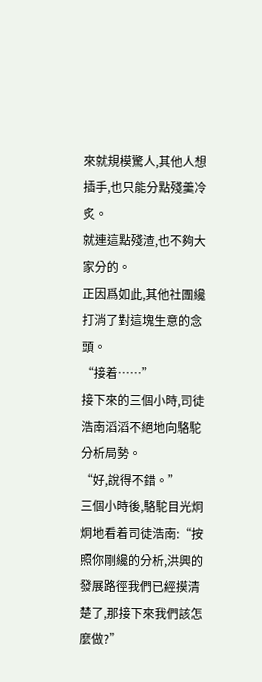來就規模驚人,其他人想插手,也只能分點殘羹冷炙。
就連這點殘渣,也不夠大家分的。
正因爲如此,其他社團纔打消了對這塊生意的念頭。
“接着……”
接下來的三個小時,司徒浩南滔滔不絕地向駱駝分析局勢。
“好,說得不錯。”
三個小時後,駱駝目光炯炯地看着司徒浩南:“按照你剛纔的分析,洪興的發展路徑我們已經摸清楚了,那接下來我們該怎麼做?”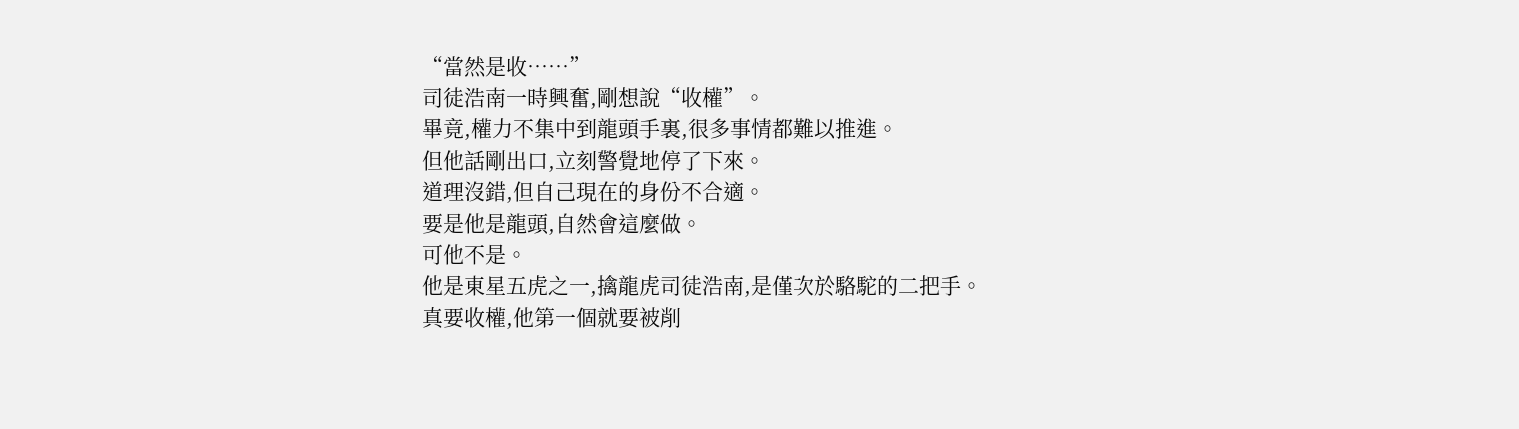“當然是收……”
司徒浩南一時興奮,剛想說“收權”。
畢竟,權力不集中到龍頭手裏,很多事情都難以推進。
但他話剛出口,立刻警覺地停了下來。
道理沒錯,但自己現在的身份不合適。
要是他是龍頭,自然會這麼做。
可他不是。
他是東星五虎之一,擒龍虎司徒浩南,是僅次於駱駝的二把手。
真要收權,他第一個就要被削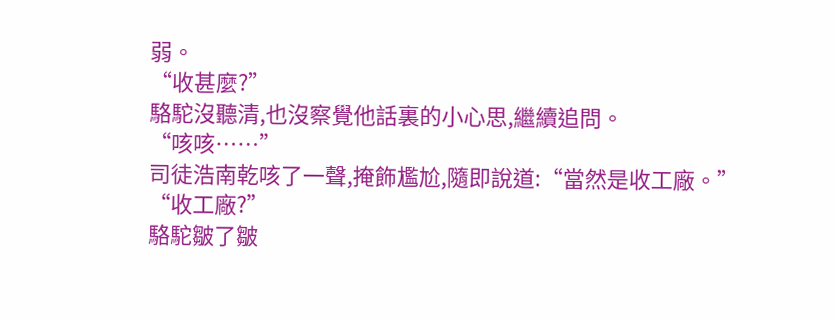弱。
“收甚麼?”
駱駝沒聽清,也沒察覺他話裏的小心思,繼續追問。
“咳咳……”
司徒浩南乾咳了一聲,掩飾尷尬,隨即說道:“當然是收工廠。”
“收工廠?”
駱駝皺了皺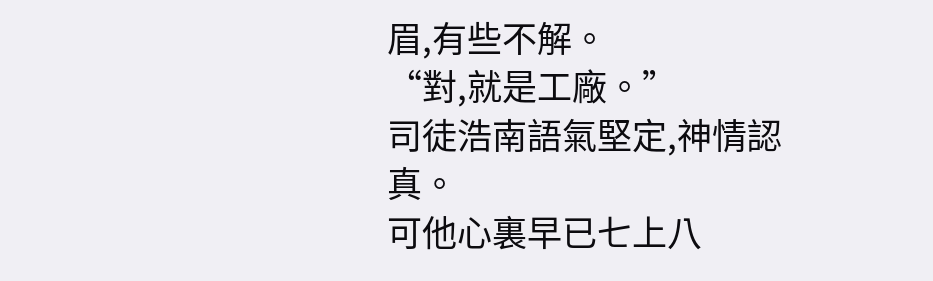眉,有些不解。
“對,就是工廠。”
司徒浩南語氣堅定,神情認真。
可他心裏早已七上八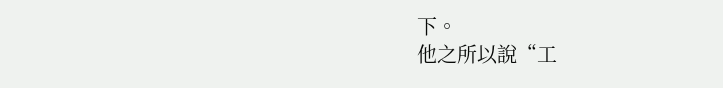下。
他之所以說“工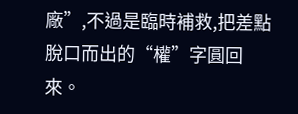廠”,不過是臨時補救,把差點脫口而出的“權”字圓回來。